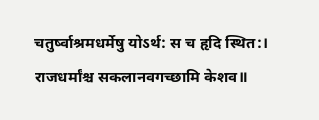चतुर्ष्वाश्रमधर्मेषु योऽर्थ: स च हृदि स्थित:।
राजधर्मांश्च सकलानवगच्छामि केशव॥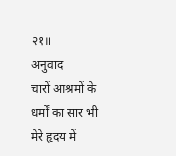२१॥
अनुवाद
चारों आश्रमों के धर्मों का सार भी मेरे हृदय में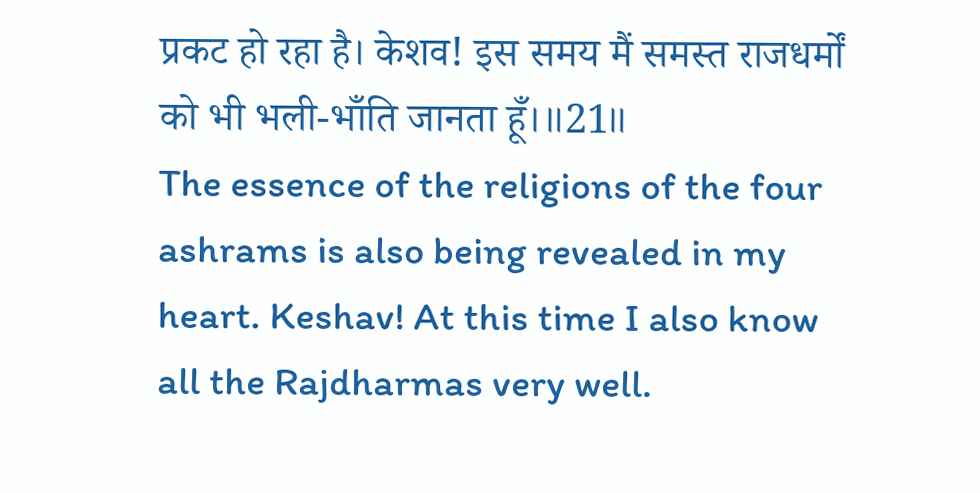प्रकट हो रहा है। केशव! इस समय मैं समस्त राजधर्मों को भी भली-भाँति जानता हूँ।॥21॥
The essence of the religions of the four ashrams is also being revealed in my heart. Keshav! At this time I also know all the Rajdharmas very well.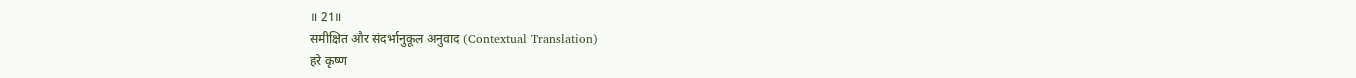॥ 21॥
समीक्षित और संदर्भानुकूल अनुवाद (Contextual Translation)
हरे कृष्ण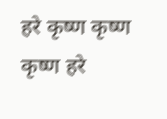हरे कृष्ण कृष्ण कृष्ण हरे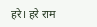हरे। हरे राम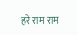हरे राम राम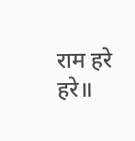राम हरे हरे॥